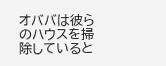オババは彼らのハウスを掃除していると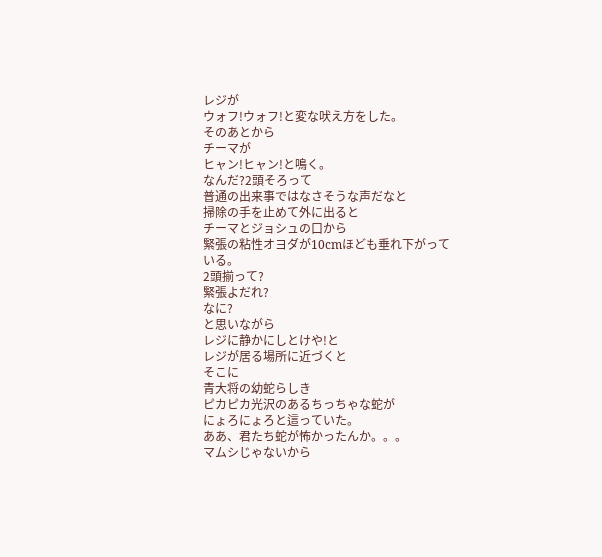レジが
ウォフ!ウォフ!と変な吠え方をした。
そのあとから
チーマが
ヒャン!ヒャン!と鳴く。
なんだ?2頭そろって
普通の出来事ではなさそうな声だなと
掃除の手を止めて外に出ると
チーマとジョシュの口から
緊張の粘性オヨダが10cmほども垂れ下がっている。
2頭揃って?
緊張よだれ?
なに?
と思いながら
レジに静かにしとけや!と
レジが居る場所に近づくと
そこに
青大将の幼蛇らしき
ピカピカ光沢のあるちっちゃな蛇が
にょろにょろと這っていた。
ああ、君たち蛇が怖かったんか。。。
マムシじゃないから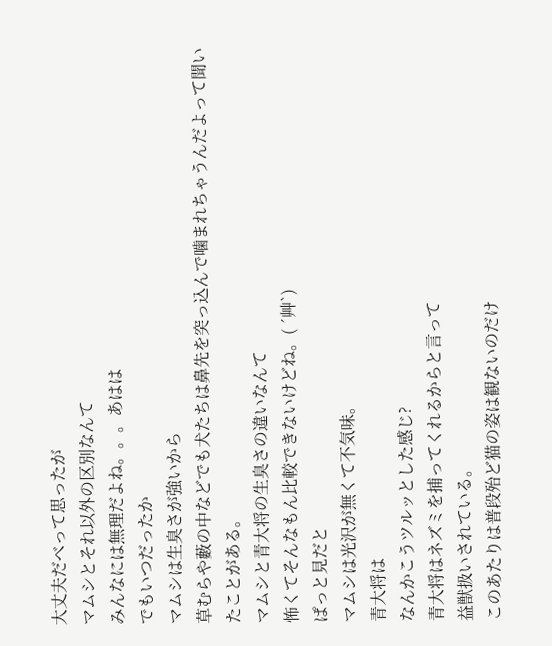大丈夫だべって思ったが
マムシとそれ以外の区別なんて
みんなには無理だよね。。。あはは
でもいつだったか
マムシは生臭さが強いから
草むらや藪の中などでも犬たちは鼻先を突っ込んで噛まれちゃうんだよって聞いたことがある。
マムシと青大将の生臭さの違いなんて
怖くてそんなもん比較できないけどね。( ´艸`)
ぱっと見だと
マムシは光沢が無くて不気味。
青大将は
なんかこうツルッとした感じ?
青大将はネズミを捕ってくれるからと言って
益獣扱いされている。
このあたりは普段殆ど猫の姿は観ないのだけ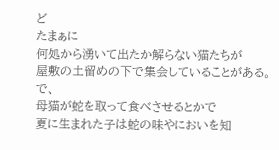ど
たまぁに
何処から湧いて出たか解らない猫たちが
屋敷の土留めの下で集会していることがある。
で、
母猫が蛇を取って食べさせるとかで
夏に生まれた子は蛇の味やにおいを知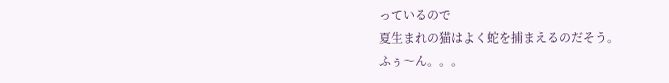っているので
夏生まれの猫はよく蛇を捕まえるのだそう。
ふぅ〜ん。。。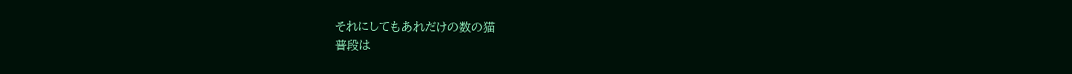それにしてもあれだけの数の猫
普段は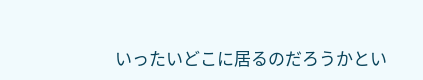いったいどこに居るのだろうかとい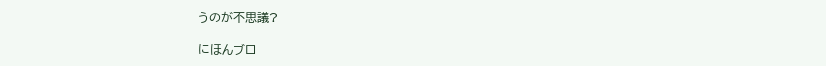うのが不思議?

にほんブロ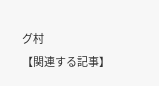グ村
【関連する記事】